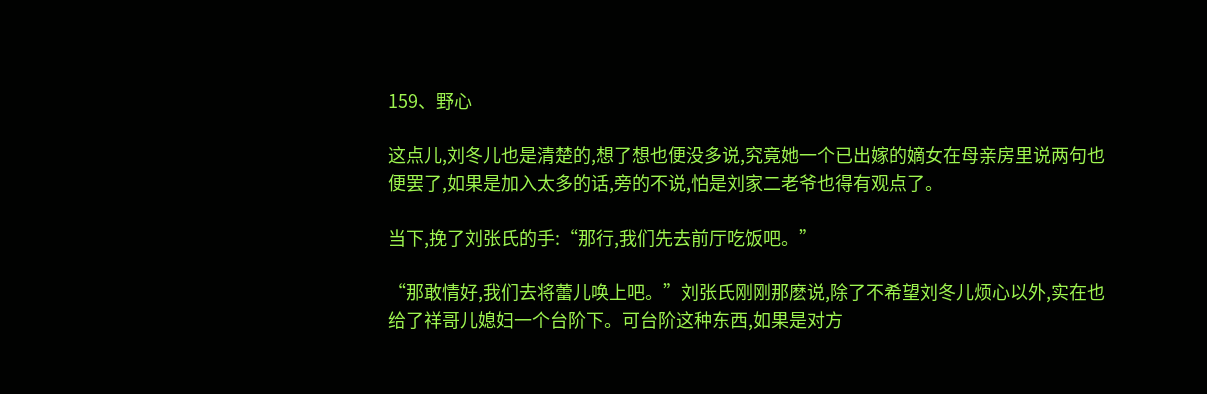159、野心

这点儿,刘冬儿也是清楚的,想了想也便没多说,究竟她一个已出嫁的嫡女在母亲房里说两句也便罢了,如果是加入太多的话,旁的不说,怕是刘家二老爷也得有观点了。

当下,挽了刘张氏的手:“那行,我们先去前厅吃饭吧。”

“那敢情好,我们去将蕾儿唤上吧。”刘张氏刚刚那麽说,除了不希望刘冬儿烦心以外,实在也给了祥哥儿媳妇一个台阶下。可台阶这种东西,如果是对方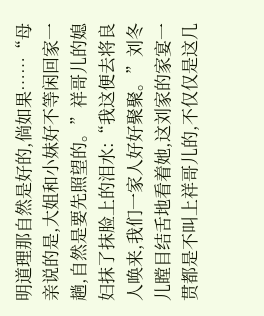明道理那自然是好的,倘如果……“母亲说的是,大姐和小妹好不等闲回家一趟,自然是要先照望的。”祥哥儿的媳妇抹了抹脸上的泪水:“我这便去将良人唤来,我们一家人好好聚聚。”刘冬儿瞠目结舌地看着她,这刘家的家宴一贯都是不叫上祥哥儿的,不仅仅是这几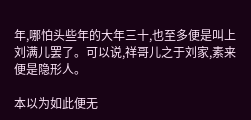年,哪怕头些年的大年三十,也至多便是叫上刘满儿罢了。可以说,祥哥儿之于刘家,素来便是隐形人。

本以为如此便无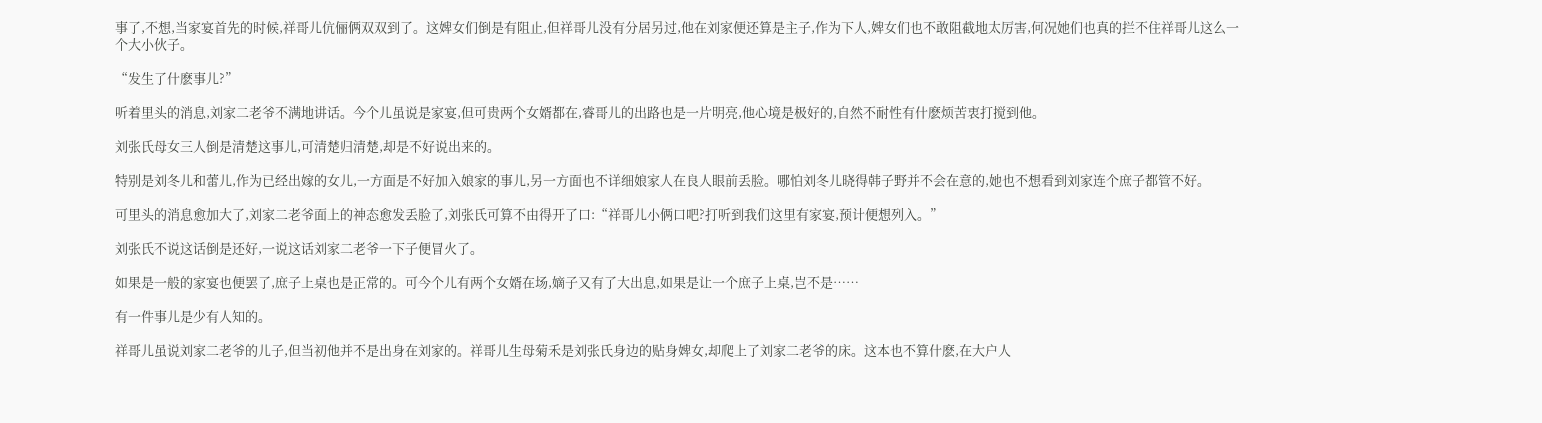事了,不想,当家宴首先的时候,祥哥儿伉俪俩双双到了。这婢女们倒是有阻止,但祥哥儿没有分居另过,他在刘家便还算是主子,作为下人,婢女们也不敢阻截地太厉害,何况她们也真的拦不住祥哥儿这么一个大小伙子。

“发生了什麽事儿?”

听着里头的消息,刘家二老爷不满地讲话。今个儿虽说是家宴,但可贵两个女婿都在,睿哥儿的出路也是一片明亮,他心境是极好的,自然不耐性有什麽烦苦衷打搅到他。

刘张氏母女三人倒是清楚这事儿,可清楚归清楚,却是不好说出来的。

特别是刘冬儿和蕾儿,作为已经出嫁的女儿,一方面是不好加入娘家的事儿,另一方面也不详细娘家人在良人眼前丢脸。哪怕刘冬儿晓得韩子野并不会在意的,她也不想看到刘家连个庶子都管不好。

可里头的消息愈加大了,刘家二老爷面上的神态愈发丢脸了,刘张氏可算不由得开了口:“祥哥儿小俩口吧?打听到我们这里有家宴,预计便想列入。”

刘张氏不说这话倒是还好,一说这话刘家二老爷一下子便冒火了。

如果是一般的家宴也便罢了,庶子上桌也是正常的。可今个儿有两个女婿在场,嫡子又有了大出息,如果是让一个庶子上桌,岂不是……

有一件事儿是少有人知的。

祥哥儿虽说刘家二老爷的儿子,但当初他并不是出身在刘家的。祥哥儿生母菊禾是刘张氏身边的贴身婢女,却爬上了刘家二老爷的床。这本也不算什麽,在大户人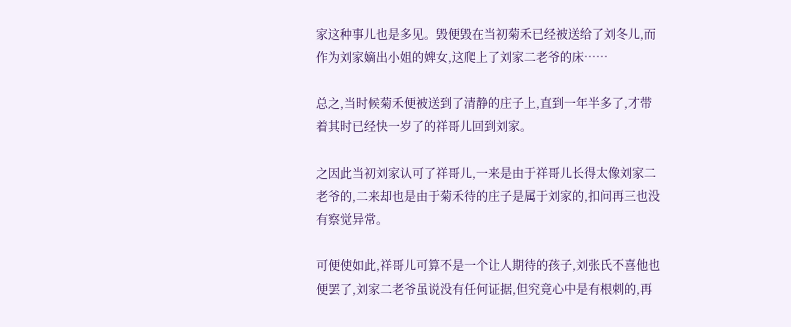家这种事儿也是多见。毁便毁在当初菊禾已经被送给了刘冬儿,而作为刘家嫡出小姐的婢女,这爬上了刘家二老爷的床……

总之,当时候菊禾便被送到了清静的庄子上,直到一年半多了,才带着其时已经快一岁了的祥哥儿回到刘家。

之因此当初刘家认可了祥哥儿,一来是由于祥哥儿长得太像刘家二老爷的,二来却也是由于菊禾待的庄子是属于刘家的,扣问再三也没有察觉异常。

可便使如此,祥哥儿可算不是一个让人期待的孩子,刘张氏不喜他也便罢了,刘家二老爷虽说没有任何证据,但究竟心中是有根刺的,再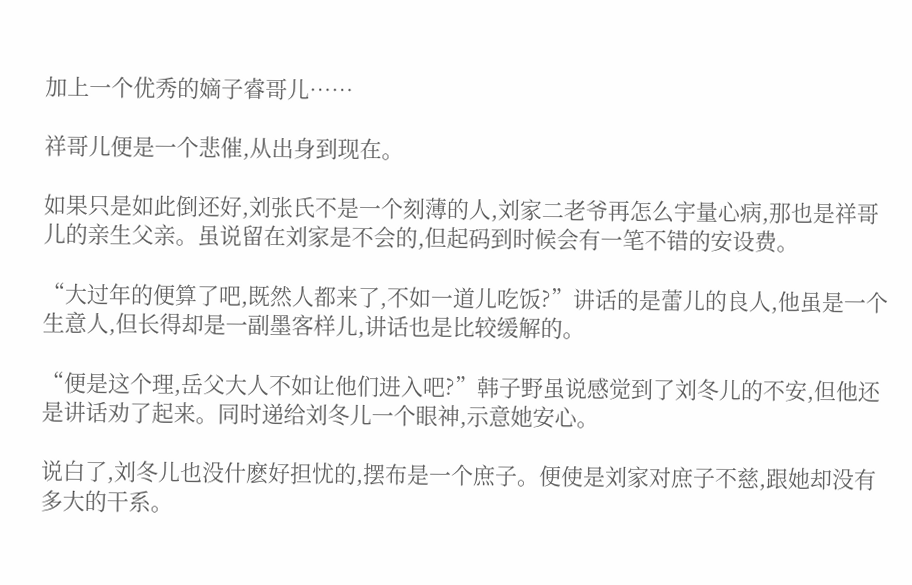加上一个优秀的嫡子睿哥儿……

祥哥儿便是一个悲催,从出身到现在。

如果只是如此倒还好,刘张氏不是一个刻薄的人,刘家二老爷再怎么宇量心病,那也是祥哥儿的亲生父亲。虽说留在刘家是不会的,但起码到时候会有一笔不错的安设费。

“大过年的便算了吧,既然人都来了,不如一道儿吃饭?”讲话的是蕾儿的良人,他虽是一个生意人,但长得却是一副墨客样儿,讲话也是比较缓解的。

“便是这个理,岳父大人不如让他们进入吧?”韩子野虽说感觉到了刘冬儿的不安,但他还是讲话劝了起来。同时递给刘冬儿一个眼神,示意她安心。

说白了,刘冬儿也没什麽好担忧的,摆布是一个庶子。便使是刘家对庶子不慈,跟她却没有多大的干系。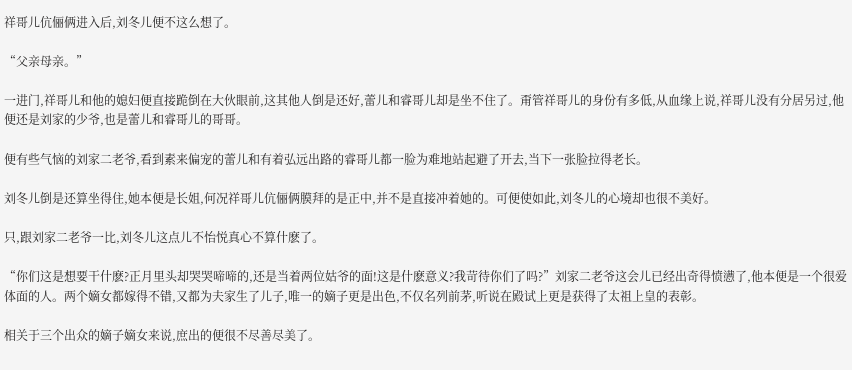祥哥儿伉俪俩进入后,刘冬儿便不这么想了。

“父亲母亲。”

一进门,祥哥儿和他的媳妇便直接跪倒在大伙眼前,这其他人倒是还好,蕾儿和睿哥儿却是坐不住了。甭管祥哥儿的身份有多低,从血缘上说,祥哥儿没有分居另过,他便还是刘家的少爷,也是蕾儿和睿哥儿的哥哥。

便有些气恼的刘家二老爷,看到素来偏宠的蕾儿和有着弘远出路的睿哥儿都一脸为难地站起避了开去,当下一张脸拉得老长。

刘冬儿倒是还算坐得住,她本便是长姐,何况祥哥儿伉俪俩膜拜的是正中,并不是直接冲着她的。可便使如此,刘冬儿的心境却也很不美好。

只,跟刘家二老爷一比,刘冬儿这点儿不怡悦真心不算什麽了。

“你们这是想要干什麽?正月里头却哭哭啼啼的,还是当着两位姑爷的面!这是什麽意义?我苛待你们了吗?”刘家二老爷这会儿已经出奇得愤懑了,他本便是一个很爱体面的人。两个嫡女都嫁得不错,又都为夫家生了儿子,唯一的嫡子更是出色,不仅名列前茅,听说在殿试上更是获得了太祖上皇的表彰。

相关于三个出众的嫡子嫡女来说,庶出的便很不尽善尽美了。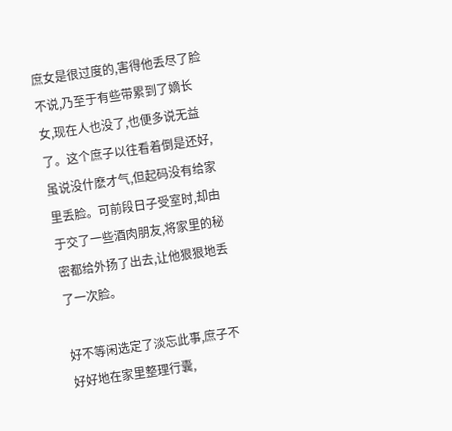庶女是很过度的,害得他丢尽了脸不说,乃至于有些带累到了嫡长女,现在人也没了,也便多说无益了。这个庶子以往看着倒是还好,虽说没什麽才气,但起码没有给家里丢脸。可前段日子受室时,却由于交了一些酒肉朋友,将家里的秘密都给外扬了出去,让他狠狠地丢了一次脸。

好不等闲选定了淡忘此事,庶子不好好地在家里整理行囊,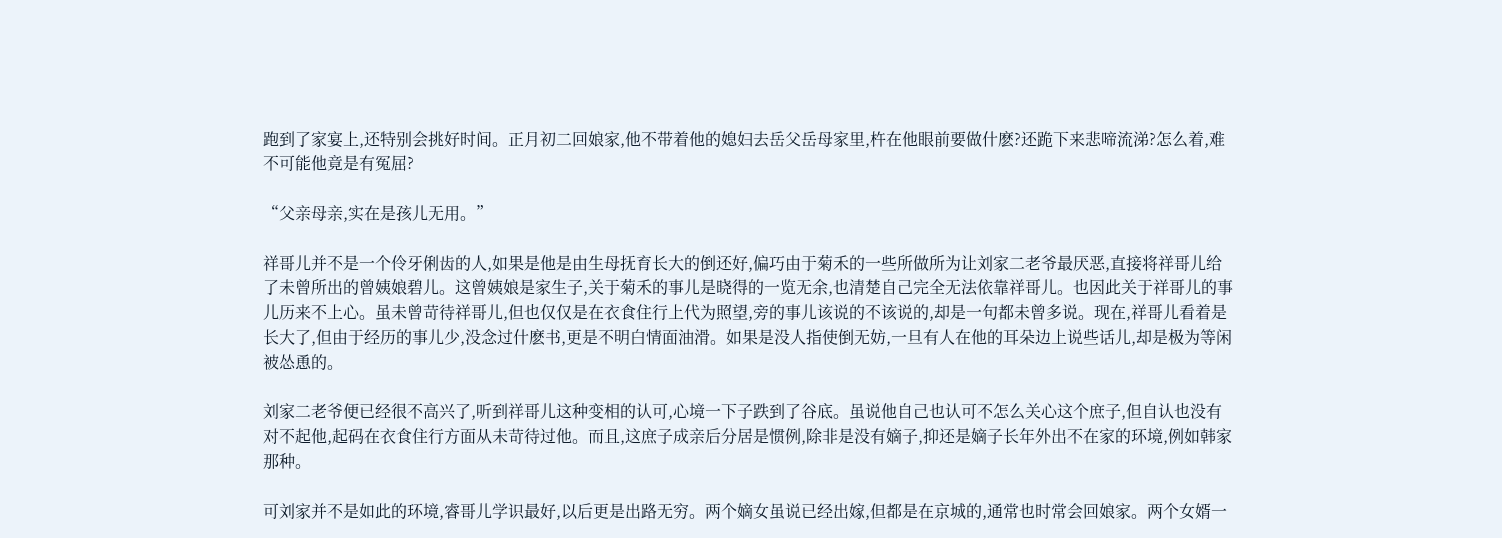跑到了家宴上,还特别会挑好时间。正月初二回娘家,他不带着他的媳妇去岳父岳母家里,杵在他眼前要做什麽?还跪下来悲啼流涕?怎么着,难不可能他竟是有冤屈?

“父亲母亲,实在是孩儿无用。”

祥哥儿并不是一个伶牙俐齿的人,如果是他是由生母抚育长大的倒还好,偏巧由于菊禾的一些所做所为让刘家二老爷最厌恶,直接将祥哥儿给了未曾所出的曾姨娘碧儿。这曾姨娘是家生子,关于菊禾的事儿是晓得的一览无余,也清楚自己完全无法依靠祥哥儿。也因此关于祥哥儿的事儿历来不上心。虽未曾苛待祥哥儿,但也仅仅是在衣食住行上代为照望,旁的事儿该说的不该说的,却是一句都未曾多说。现在,祥哥儿看着是长大了,但由于经历的事儿少,没念过什麽书,更是不明白情面油滑。如果是没人指使倒无妨,一旦有人在他的耳朵边上说些话儿,却是极为等闲被怂恿的。

刘家二老爷便已经很不高兴了,听到祥哥儿这种变相的认可,心境一下子跌到了谷底。虽说他自己也认可不怎么关心这个庶子,但自认也没有对不起他,起码在衣食住行方面从未苛待过他。而且,这庶子成亲后分居是惯例,除非是没有嫡子,抑还是嫡子长年外出不在家的环境,例如韩家那种。

可刘家并不是如此的环境,睿哥儿学识最好,以后更是出路无穷。两个嫡女虽说已经出嫁,但都是在京城的,通常也时常会回娘家。两个女婿一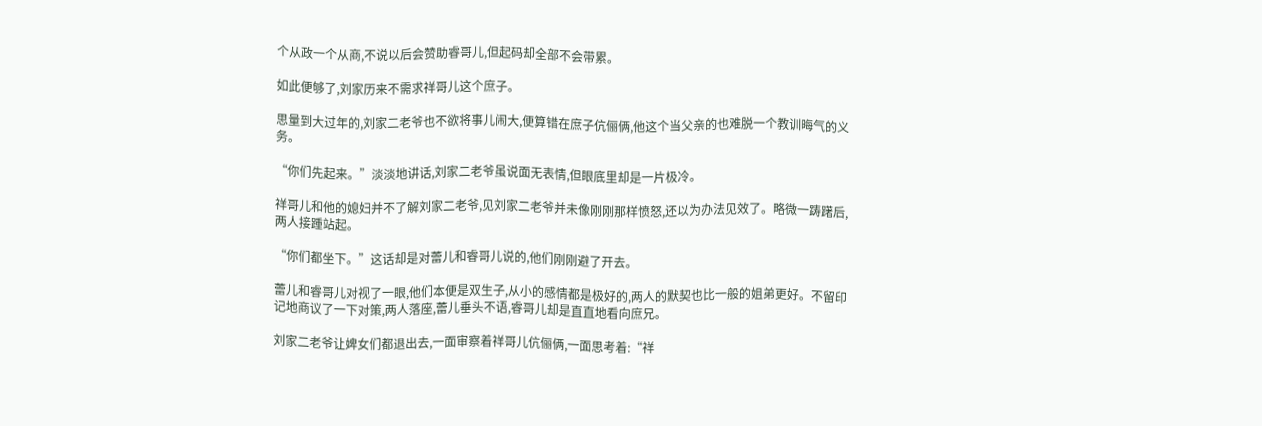个从政一个从商,不说以后会赞助睿哥儿,但起码却全部不会带累。

如此便够了,刘家历来不需求祥哥儿这个庶子。

思量到大过年的,刘家二老爷也不欲将事儿闹大,便算错在庶子伉俪俩,他这个当父亲的也难脱一个教训晦气的义务。

“你们先起来。”淡淡地讲话,刘家二老爷虽说面无表情,但眼底里却是一片极冷。

祥哥儿和他的媳妇并不了解刘家二老爷,见刘家二老爷并未像刚刚那样愤怒,还以为办法见效了。略微一踌躇后,两人接踵站起。

“你们都坐下。”这话却是对蕾儿和睿哥儿说的,他们刚刚避了开去。

蕾儿和睿哥儿对视了一眼,他们本便是双生子,从小的感情都是极好的,两人的默契也比一般的姐弟更好。不留印记地商议了一下对策,两人落座,蕾儿垂头不语,睿哥儿却是直直地看向庶兄。

刘家二老爷让婢女们都退出去,一面审察着祥哥儿伉俪俩,一面思考着:“祥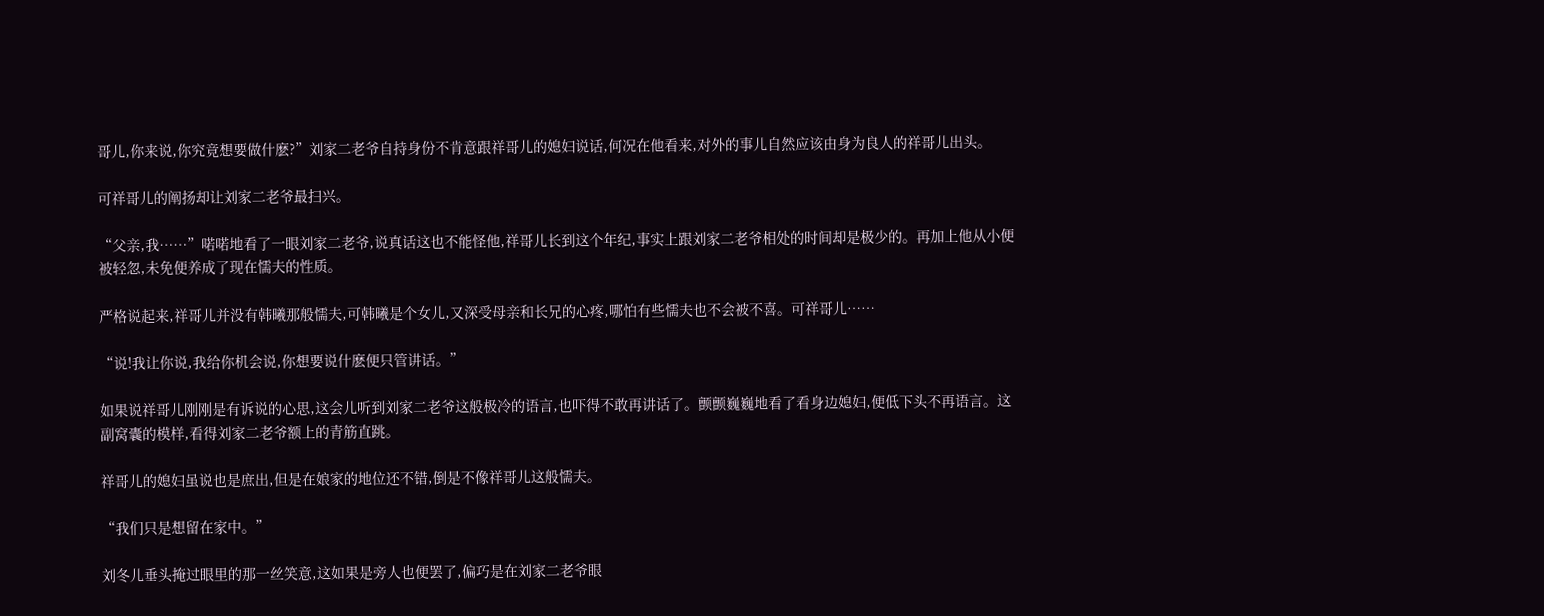哥儿,你来说,你究竟想要做什麽?”刘家二老爷自持身份不肯意跟祥哥儿的媳妇说话,何况在他看来,对外的事儿自然应该由身为良人的祥哥儿出头。

可祥哥儿的阐扬却让刘家二老爷最扫兴。

“父亲,我……”喏喏地看了一眼刘家二老爷,说真话这也不能怪他,祥哥儿长到这个年纪,事实上跟刘家二老爷相处的时间却是极少的。再加上他从小便被轻忽,未免便养成了现在懦夫的性质。

严格说起来,祥哥儿并没有韩曦那般懦夫,可韩曦是个女儿,又深受母亲和长兄的心疼,哪怕有些懦夫也不会被不喜。可祥哥儿……

“说!我让你说,我给你机会说,你想要说什麽便只管讲话。”

如果说祥哥儿刚刚是有诉说的心思,这会儿听到刘家二老爷这般极冷的语言,也吓得不敢再讲话了。颤颤巍巍地看了看身边媳妇,便低下头不再语言。这副窝囊的模样,看得刘家二老爷额上的青筋直跳。

祥哥儿的媳妇虽说也是庶出,但是在娘家的地位还不错,倒是不像祥哥儿这般懦夫。

“我们只是想留在家中。”

刘冬儿垂头掩过眼里的那一丝笑意,这如果是旁人也便罢了,偏巧是在刘家二老爷眼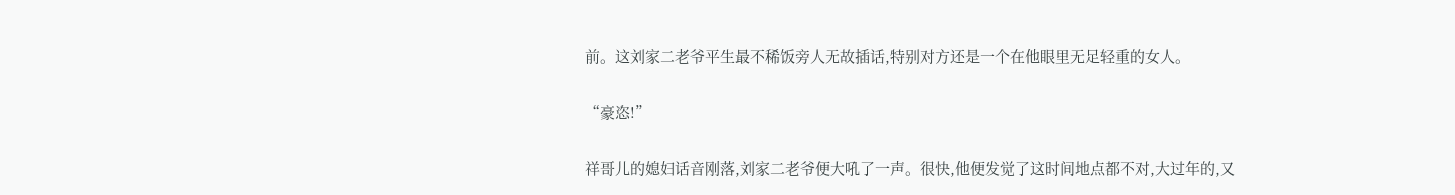前。这刘家二老爷平生最不稀饭旁人无故插话,特别对方还是一个在他眼里无足轻重的女人。

“豪恣!”

祥哥儿的媳妇话音刚落,刘家二老爷便大吼了一声。很快,他便发觉了这时间地点都不对,大过年的,又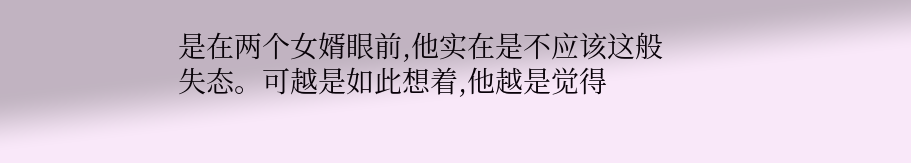是在两个女婿眼前,他实在是不应该这般失态。可越是如此想着,他越是觉得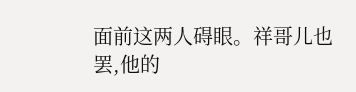面前这两人碍眼。祥哥儿也罢,他的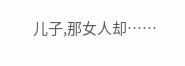儿子,那女人却……